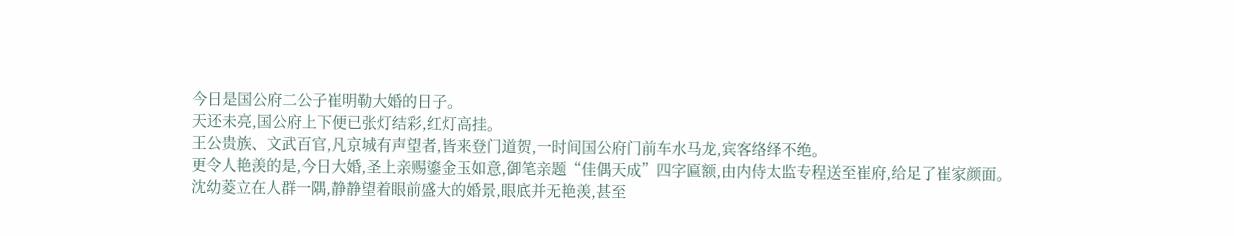今日是国公府二公子崔明勒大婚的日子。
天还未亮,国公府上下便已张灯结彩,红灯高挂。
王公贵族、文武百官,凡京城有声望者,皆来登门道贺,一时间国公府门前车水马龙,宾客络绎不绝。
更令人艳羡的是,今日大婚,圣上亲赐鎏金玉如意,御笔亲题“佳偶天成”四字匾额,由内侍太监专程送至崔府,给足了崔家颜面。
沈幼菱立在人群一隅,静静望着眼前盛大的婚景,眼底并无艳羡,甚至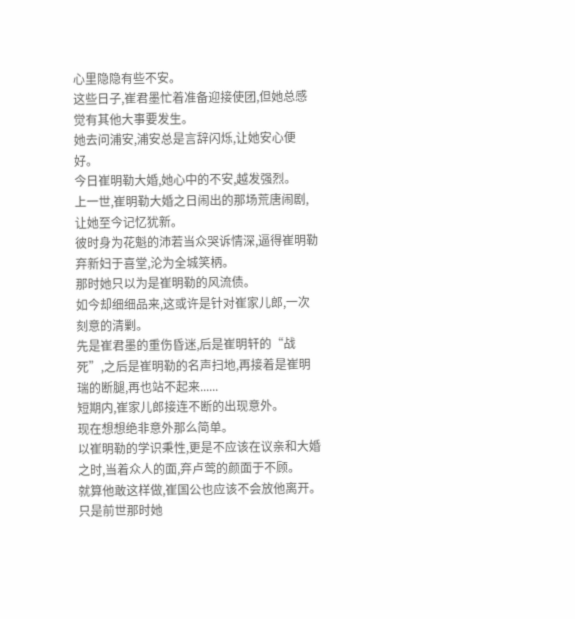心里隐隐有些不安。
这些日子,崔君墨忙着准备迎接使团,但她总感觉有其他大事要发生。
她去问浦安,浦安总是言辞闪烁,让她安心便好。
今日崔明勒大婚,她心中的不安,越发强烈。
上一世,崔明勒大婚之日闹出的那场荒唐闹剧,让她至今记忆犹新。
彼时身为花魁的沛若当众哭诉情深,逼得崔明勒弃新妇于喜堂,沦为全城笑柄。
那时她只以为是崔明勒的风流债。
如今却细细品来,这或许是针对崔家儿郎,一次刻意的清剿。
先是崔君墨的重伤昏迷,后是崔明轩的“战死”,之后是崔明勒的名声扫地,再接着是崔明瑞的断腿,再也站不起来......
短期内,崔家儿郎接连不断的出现意外。
现在想想绝非意外那么简单。
以崔明勒的学识秉性,更是不应该在议亲和大婚之时,当着众人的面,弃卢莺的颜面于不顾。
就算他敢这样做,崔国公也应该不会放他离开。
只是前世那时她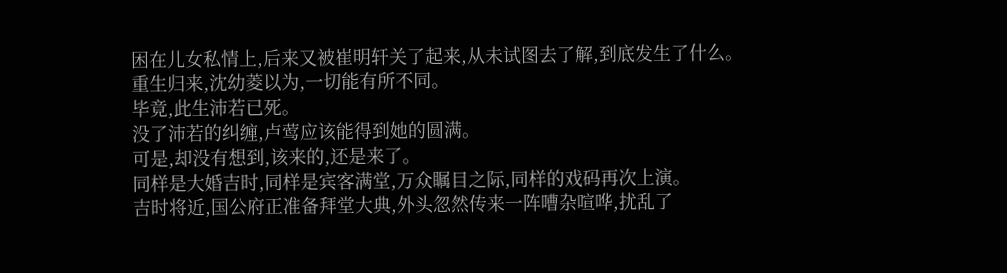困在儿女私情上,后来又被崔明轩关了起来,从未试图去了解,到底发生了什么。
重生归来,沈幼菱以为,一切能有所不同。
毕竟,此生沛若已死。
没了沛若的纠缠,卢莺应该能得到她的圆满。
可是,却没有想到,该来的,还是来了。
同样是大婚吉时,同样是宾客满堂,万众瞩目之际,同样的戏码再次上演。
吉时将近,国公府正准备拜堂大典,外头忽然传来一阵嘈杂喧哗,扰乱了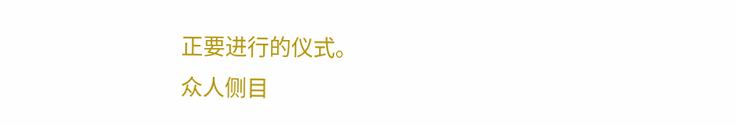正要进行的仪式。
众人侧目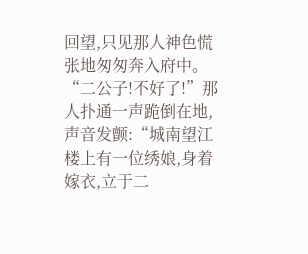回望,只见那人神色慌张地匆匆奔入府中。
“二公子!不好了!”那人扑通一声跪倒在地,声音发颤:“城南望江楼上有一位绣娘,身着嫁衣,立于二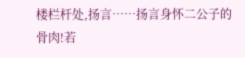楼栏杆处,扬言……扬言身怀二公子的骨肉!若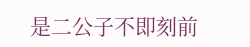是二公子不即刻前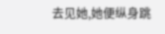去见她,她便纵身跳